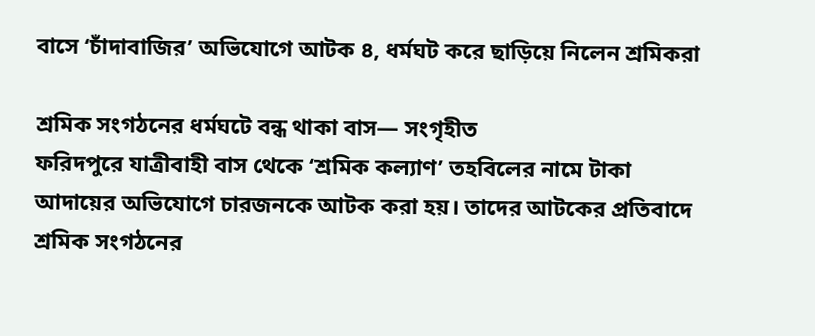বাসে ‘চাঁদাবাজির’ অভিযোগে আটক ৪, ধর্মঘট করে ছাড়িয়ে নিলেন শ্রমিকরা

শ্রমিক সংগঠনের ধর্মঘটে বন্ধ থাকা বাস— সংগৃহীত
ফরিদপুরে যাত্রীবাহী বাস থেকে ‘শ্রমিক কল্যাণ’ তহবিলের নামে টাকা আদায়ের অভিযোগে চারজনকে আটক করা হয়। তাদের আটকের প্রতিবাদে শ্রমিক সংগঠনের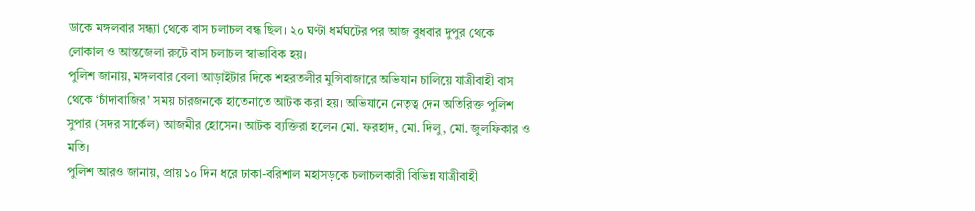ডাকে মঙ্গলবার সন্ধ্যা থেকে বাস চলাচল বন্ধ ছিল। ২০ ঘণ্টা ধর্মঘটের পর আজ বুধবার দুপুর থেকে লোকাল ও আন্তজেলা রুটে বাস চলাচল স্বাভাবিক হয়।
পুলিশ জানায়, মঙ্গলবার বেলা আড়াইটার দিকে শহরতলীর মুন্সিবাজারে অভিযান চালিয়ে যাত্রীবাহী বাস থেকে ‘চাঁদাবাজির’ সময় চারজনকে হাতেনাতে আটক করা হয়। অভিযানে নেতৃত্ব দেন অতিরিক্ত পুলিশ সুপার (সদর সার্কেল) আজমীর হোসেন। আটক ব্যক্তিরা হলেন মো. ফরহাদ, মো. দিলু, মো. জুলফিকার ও মতি।
পুলিশ আরও জানায়, প্রায় ১০ দিন ধরে ঢাকা-বরিশাল মহাসড়কে চলাচলকারী বিভিন্ন যাত্রীবাহী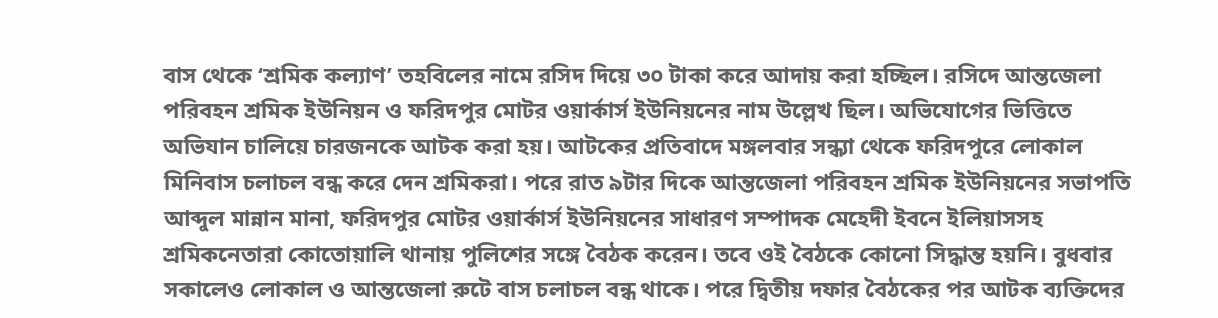বাস থেকে ‘শ্রমিক কল্যাণ’ তহবিলের নামে রসিদ দিয়ে ৩০ টাকা করে আদায় করা হচ্ছিল। রসিদে আন্তজেলা পরিবহন শ্রমিক ইউনিয়ন ও ফরিদপুর মোটর ওয়ার্কার্স ইউনিয়নের নাম উল্লেখ ছিল। অভিযোগের ভিত্তিতে অভিযান চালিয়ে চারজনকে আটক করা হয়। আটকের প্রতিবাদে মঙ্গলবার সন্ধ্যা থেকে ফরিদপুরে লোকাল মিনিবাস চলাচল বন্ধ করে দেন শ্রমিকরা। পরে রাত ৯টার দিকে আন্তজেলা পরিবহন শ্রমিক ইউনিয়নের সভাপতি আব্দুল মান্নান মানা, ফরিদপুর মোটর ওয়ার্কার্স ইউনিয়নের সাধারণ সম্পাদক মেহেদী ইবনে ইলিয়াসসহ শ্রমিকনেতারা কোতোয়ালি থানায় পুলিশের সঙ্গে বৈঠক করেন। তবে ওই বৈঠকে কোনো সিদ্ধান্ত হয়নি। বুধবার সকালেও লোকাল ও আন্তজেলা রুটে বাস চলাচল বন্ধ থাকে। পরে দ্বিতীয় দফার বৈঠকের পর আটক ব্যক্তিদের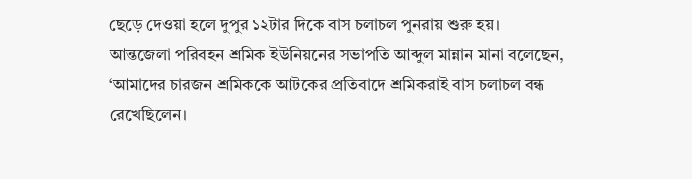ছেড়ে দেওয়া হলে দুপুর ১২টার দিকে বাস চলাচল পুনরায় শুরু হয়।
আন্তজেলা পরিবহন শ্রমিক ইউনিয়নের সভাপতি আব্দুল মান্নান মানা বলেছেন, ‘আমাদের চারজন শ্রমিককে আটকের প্রতিবাদে শ্রমিকরাই বাস চলাচল বন্ধ রেখেছিলেন।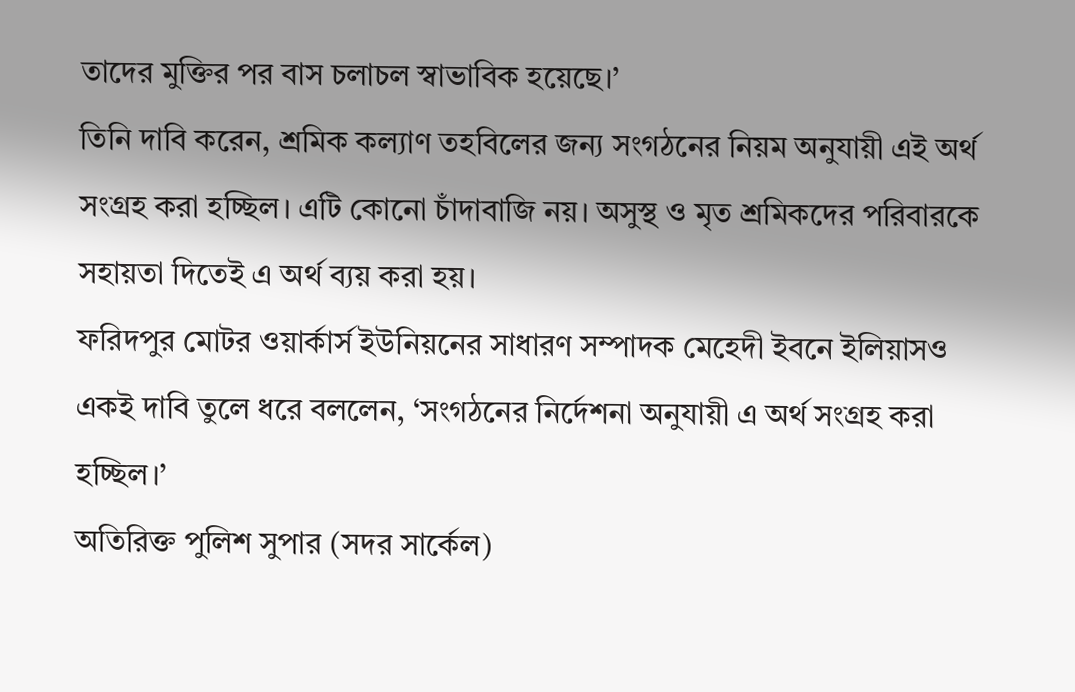তাদের মুক্তির পর বাস চলাচল স্বাভাবিক হয়েছে।’
তিনি দাবি করেন, শ্রমিক কল্যাণ তহবিলের জন্য সংগঠনের নিয়ম অনুযায়ী এই অর্থ সংগ্রহ করা হচ্ছিল। এটি কোনো চাঁদাবাজি নয়। অসুস্থ ও মৃত শ্রমিকদের পরিবারকে সহায়তা দিতেই এ অর্থ ব্যয় করা হয়।
ফরিদপুর মোটর ওয়ার্কার্স ইউনিয়নের সাধারণ সম্পাদক মেহেদী ইবনে ইলিয়াসও একই দাবি তুলে ধরে বললেন, ‘সংগঠনের নির্দেশনা অনুযায়ী এ অর্থ সংগ্রহ করা হচ্ছিল।’
অতিরিক্ত পুলিশ সুপার (সদর সার্কেল)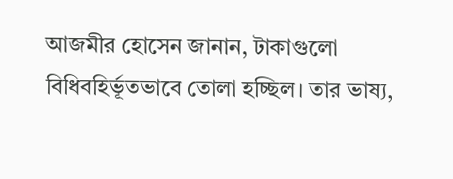আজমীর হোসেন জানান, টাকাগুলো বিধিবহির্ভূতভাবে তোলা হচ্ছিল। তার ভাষ্য,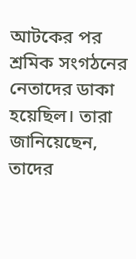আটকের পর শ্রমিক সংগঠনের নেতাদের ডাকা হয়েছিল। তারা জানিয়েছেন, তাদের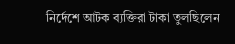নির্দেশে আটক ব্যক্তিরা টাকা তুলছিলেন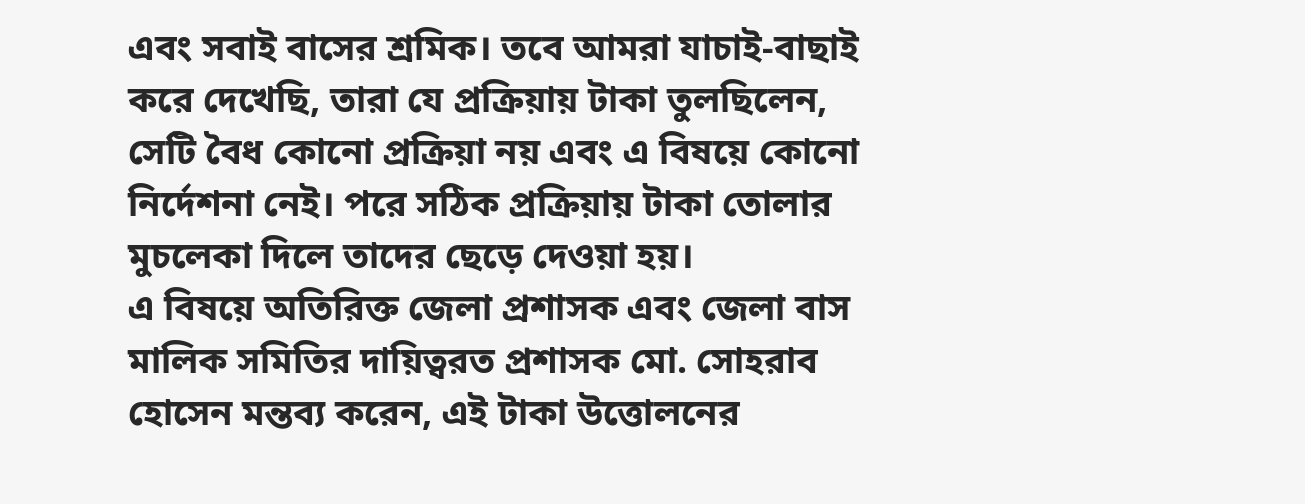এবং সবাই বাসের শ্রমিক। তবে আমরা যাচাই-বাছাই করে দেখেছি, তারা যে প্রক্রিয়ায় টাকা তুলছিলেন, সেটি বৈধ কোনো প্রক্রিয়া নয় এবং এ বিষয়ে কোনো নির্দেশনা নেই। পরে সঠিক প্রক্রিয়ায় টাকা তোলার মুচলেকা দিলে তাদের ছেড়ে দেওয়া হয়।
এ বিষয়ে অতিরিক্ত জেলা প্রশাসক এবং জেলা বাস মালিক সমিতির দায়িত্বরত প্রশাসক মো. সোহরাব হোসেন মন্তব্য করেন, এই টাকা উত্তোলনের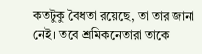কতটুকু বৈধতা রয়েছে, তা তার জানা নেই। তবে শ্রমিকনেতারা তাকে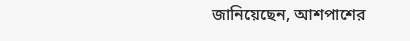জানিয়েছেন, আশপাশের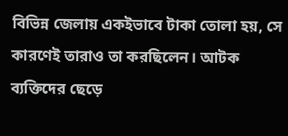বিভিন্ন জেলায় একইভাবে টাকা তোলা হয়, সে কারণেই তারাও তা করছিলেন। আটক ব্যক্তিদের ছেড়ে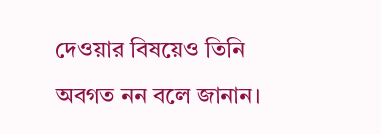দেওয়ার বিষয়েও তিনি অবগত নন বলে জানান।